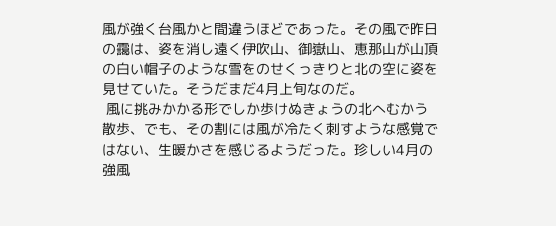風が強く台風かと間違うほどであった。その風で昨日の靄は、姿を消し遠く伊吹山、御嶽山、恵那山が山頂の白い帽子のような雪をのせくっきりと北の空に姿を見せていた。そうだまだ4月上旬なのだ。
 風に挑みかかる形でしか歩けぬきょうの北へむかう散歩、でも、その割には風が冷たく刺すような感覚ではない、生暖かさを感じるようだった。珍しい4月の強風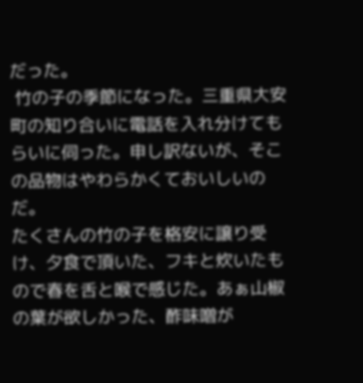だった。
 竹の子の季節になった。三重県大安町の知り合いに電話を入れ分けてもらいに伺った。申し訳ないが、そこの品物はやわらかくておいしいのだ。
たくさんの竹の子を格安に譲り受け、夕食で頂いた、フキと炊いたもので春を舌と喉で感じた。あぁ山椒の葉が欲しかった、酢味噌が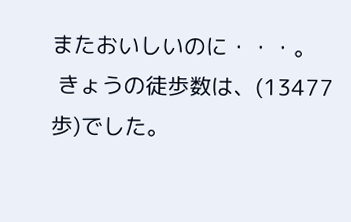またおいしいのに・・・。
 きょうの徒歩数は、(13477歩)でした。